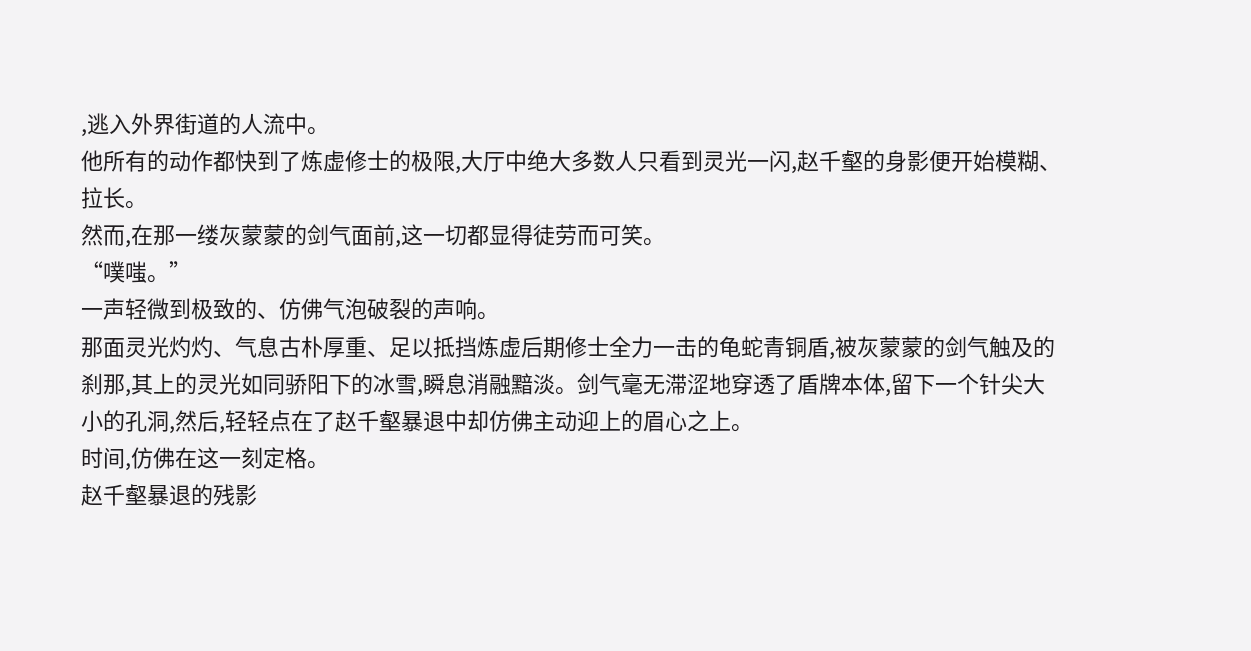,逃入外界街道的人流中。
他所有的动作都快到了炼虚修士的极限,大厅中绝大多数人只看到灵光一闪,赵千壑的身影便开始模糊、拉长。
然而,在那一缕灰蒙蒙的剑气面前,这一切都显得徒劳而可笑。
“噗嗤。”
一声轻微到极致的、仿佛气泡破裂的声响。
那面灵光灼灼、气息古朴厚重、足以抵挡炼虚后期修士全力一击的龟蛇青铜盾,被灰蒙蒙的剑气触及的刹那,其上的灵光如同骄阳下的冰雪,瞬息消融黯淡。剑气毫无滞涩地穿透了盾牌本体,留下一个针尖大小的孔洞,然后,轻轻点在了赵千壑暴退中却仿佛主动迎上的眉心之上。
时间,仿佛在这一刻定格。
赵千壑暴退的残影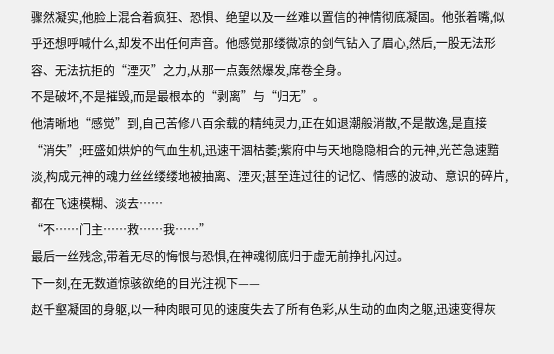骤然凝实,他脸上混合着疯狂、恐惧、绝望以及一丝难以置信的神情彻底凝固。他张着嘴,似乎还想呼喊什么,却发不出任何声音。他感觉那缕微凉的剑气钻入了眉心,然后,一股无法形容、无法抗拒的“湮灭”之力,从那一点轰然爆发,席卷全身。
不是破坏,不是摧毁,而是最根本的“剥离”与“归无”。
他清晰地“感觉”到,自己苦修八百余载的精纯灵力,正在如退潮般消散,不是散逸,是直接“消失”;旺盛如烘炉的气血生机,迅速干涸枯萎;紫府中与天地隐隐相合的元神,光芒急速黯淡,构成元神的魂力丝丝缕缕地被抽离、湮灭;甚至连过往的记忆、情感的波动、意识的碎片,都在飞速模糊、淡去……
“不……门主……救……我……”
最后一丝残念,带着无尽的悔恨与恐惧,在神魂彻底归于虚无前挣扎闪过。
下一刻,在无数道惊骇欲绝的目光注视下——
赵千壑凝固的身躯,以一种肉眼可见的速度失去了所有色彩,从生动的血肉之躯,迅速变得灰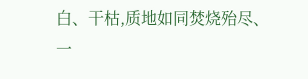白、干枯,质地如同焚烧殆尽、一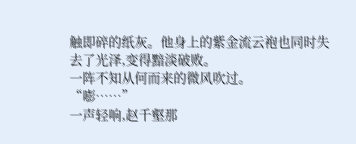触即碎的纸灰。他身上的紫金流云袍也同时失去了光泽,变得黯淡破败。
一阵不知从何而来的微风吹过。
“嘭……”
一声轻响,赵千壑那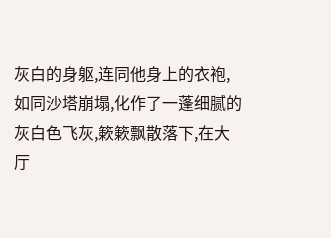灰白的身躯,连同他身上的衣袍,如同沙塔崩塌,化作了一蓬细腻的灰白色飞灰,簌簌飘散落下,在大厅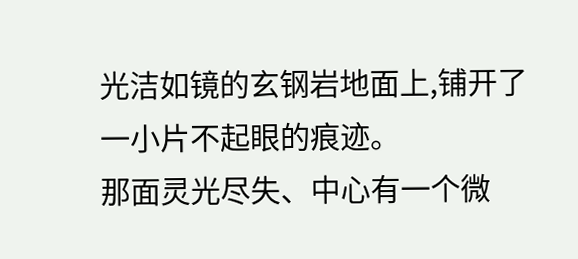光洁如镜的玄钢岩地面上,铺开了一小片不起眼的痕迹。
那面灵光尽失、中心有一个微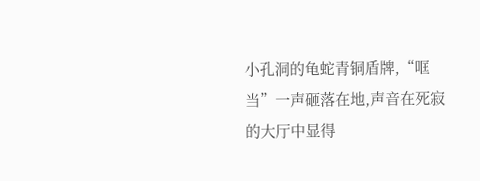小孔洞的龟蛇青铜盾牌,“哐当”一声砸落在地,声音在死寂的大厅中显得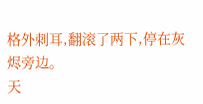格外刺耳,翻滚了两下,停在灰烬旁边。
天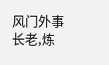风门外事长老,炼